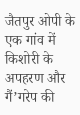जैतपुर ओपी के एक गांव में किशोरी के अपहरण और गैं’गरेप की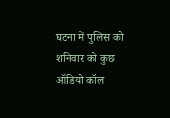घटना में पुलिस को शनिवार को कुछ ऑडियो कॉल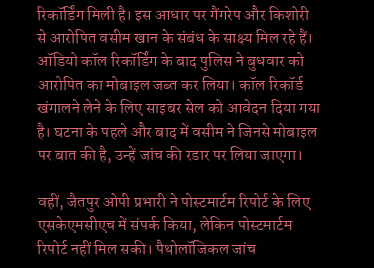रिकॉर्डिंग मिली है। इस आधार पर गैंगरेप और किशोरी से आरोपित वसीम खान के संबंध के साक्ष्य मिल रहे हैं। ऑडियो कॉल रिकॉर्डिंग के बाद पुलिस ने बुधवार को आरोपित का मोबाइल जब्त कर लिया। कॉल रिकॉर्ड खंगालने लेने के लिए साइबर सेल को आवेदन दिया गया है। घटना के पहले और बाद में वसीम ने जिनसे मोबाइल पर बात की है, उन्हें जांच की रडार पर लिया जाएगा।

वहीं, जैतपुर ओपी प्रभारी ने पोस्टमार्टम रिपोर्ट के लिए एसकेएमसीएच में संपर्क किया, लेकिन पोस्टमार्टम रिपोर्ट नहीं मिल सकी। पैथोलॉजिकल जांच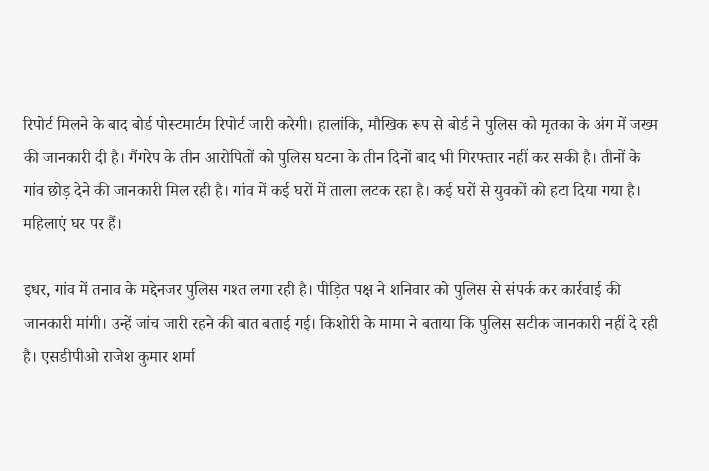रिपोर्ट मिलने के बाद बोर्ड पोस्टमार्टम रिपोर्ट जारी करेगी। हालांकि, मौखिक रूप से बोर्ड ने पुलिस को मृतका के अंग में जख्म की जानकारी दी है। गैंगरेप के तीन आरोपितों को पुलिस घटना के तीन दिनों बाद भी गिरफ्तार नहीं कर सकी है। तीनों के गांव छोड़ देने की जानकारी मिल रही है। गांव में कई घरों में ताला लटक रहा है। कई घरों से युवकों को हटा दिया गया है। महिलाएं घर पर हैं।

इधर, गांव में तनाव के मद्देनजर पुलिस गश्त लगा रही है। पीड़ित पक्ष ने शनिवार को पुलिस से संपर्क कर कार्रवाई की जानकारी मांगी। उन्हें जांच जारी रहने की बात बताई गई। किशोरी के मामा ने बताया कि पुलिस सटीक जानकारी नहीं दे रही है। एसडीपीओ राजेश कुमार शर्मा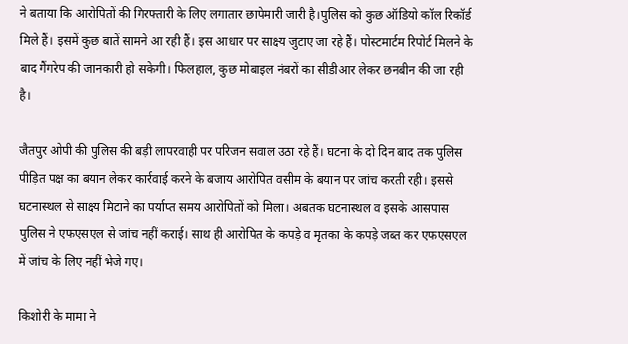ने बताया कि आरोपितों की गिरफ्तारी के लिए लगातार छापेमारी जारी है।पुलिस को कुछ ऑडियो कॉल रिकॉर्ड मिले हैं। इसमें कुछ बातें सामने आ रही हैं। इस आधार पर साक्ष्य जुटाए जा रहे हैं। पोस्टमार्टम रिपोर्ट मिलने के बाद गैंगरेप की जानकारी हो सकेगी। फिलहाल, कुछ मोबाइल नंबरों का सीडीआर लेकर छनबीन की जा रही है।

जैतपुर ओपी की पुलिस की बड़ी लापरवाही पर परिजन सवाल उठा रहे हैं। घटना के दो दिन बाद तक पुलिस पीड़ित पक्ष का बयान लेकर कार्रवाई करने के बजाय आरोपित वसीम के बयान पर जांच करती रही। इससे घटनास्थल से साक्ष्य मिटाने का पर्याप्त समय आरोपितों को मिला। अबतक घटनास्थल व इसके आसपास पुलिस ने एफएसएल से जांच नहीं कराई। साथ ही आरोपित के कपड़े व मृतका के कपड़े जब्त कर एफएसएल में जांच के लिए नहीं भेजे गए।

किशोरी के मामा ने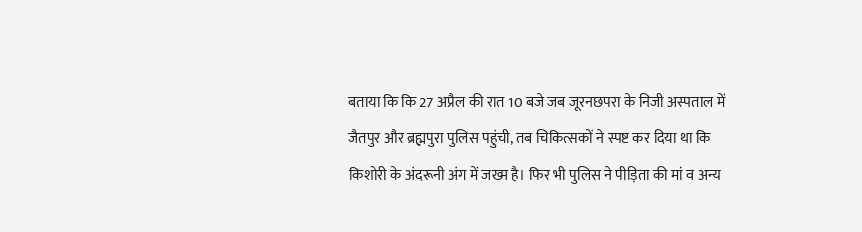बताया कि कि 27 अप्रैल की रात 10 बजे जब जूरनछपरा के निजी अस्पताल में जैतपुर और ब्रह्मपुरा पुलिस पहुंची, तब चिकित्सकों ने स्पष्ट कर दिया था कि किशोरी के अंदरूनी अंग में जख्म है। फिर भी पुलिस ने पीड़िता की मां व अन्य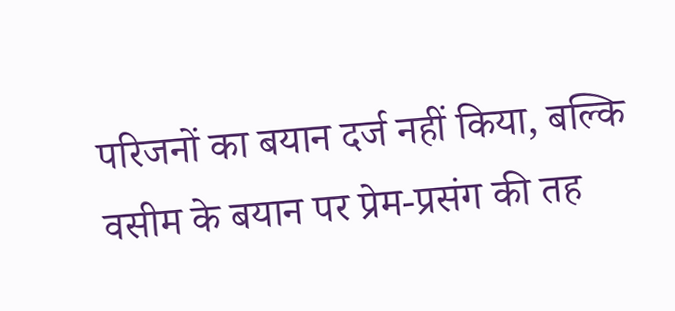परिजनों का बयान दर्ज नहीं किया, बल्कि वसीम के बयान पर प्रेम-प्रसंग की तह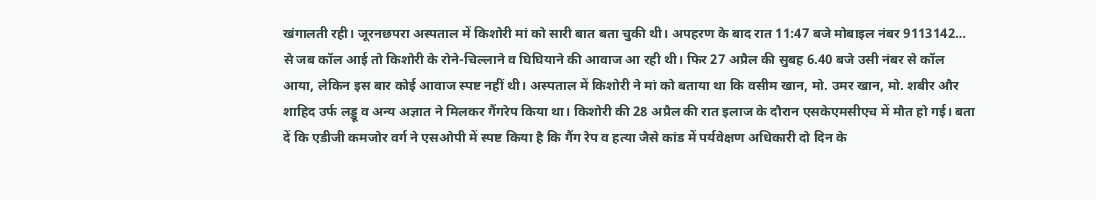खंगालती रही। जूरनछपरा अस्पताल में किशोरी मां को सारी बात बता चुकी थी। अपहरण के बाद रात 11:47 बजे मोबाइल नंबर 9113142… से जब कॉल आई तो किशोरी के रोने-चिल्लाने व घिघियाने की आवाज आ रही थी। फिर 27 अप्रैल की सुबह 6.40 बजे उसी नंबर से कॉल आया, लेकिन इस बार कोई आवाज स्पष्ट नहीं थी। अस्पताल में किशोरी ने मां को बताया था कि वसीम खान, मो. उमर खान, मो. शबीर और शाहिद उर्फ लड्डू व अन्य अज्ञात ने मिलकर गैंगरेप किया था। किशोरी की 28 अप्रैल की रात इलाज के दौरान एसकेएमसीएच में मौत हो गई। बता दें कि एडीजी कमजोर वर्ग ने एसओपी में स्पष्ट किया है कि गैंग रेप व हत्या जैसे कांड में पर्यवेक्षण अधिकारी दो दिन के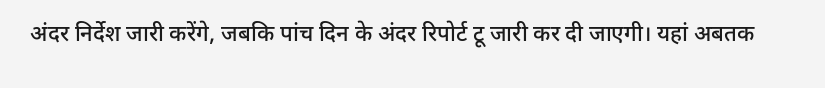अंदर निर्देश जारी करेंगे, जबकि पांच दिन के अंदर रिपोर्ट टू जारी कर दी जाएगी। यहां अबतक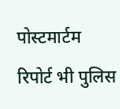पोस्टमार्टम रिपोर्ट भी पुलिस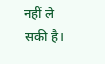नहीं ले सकी है।